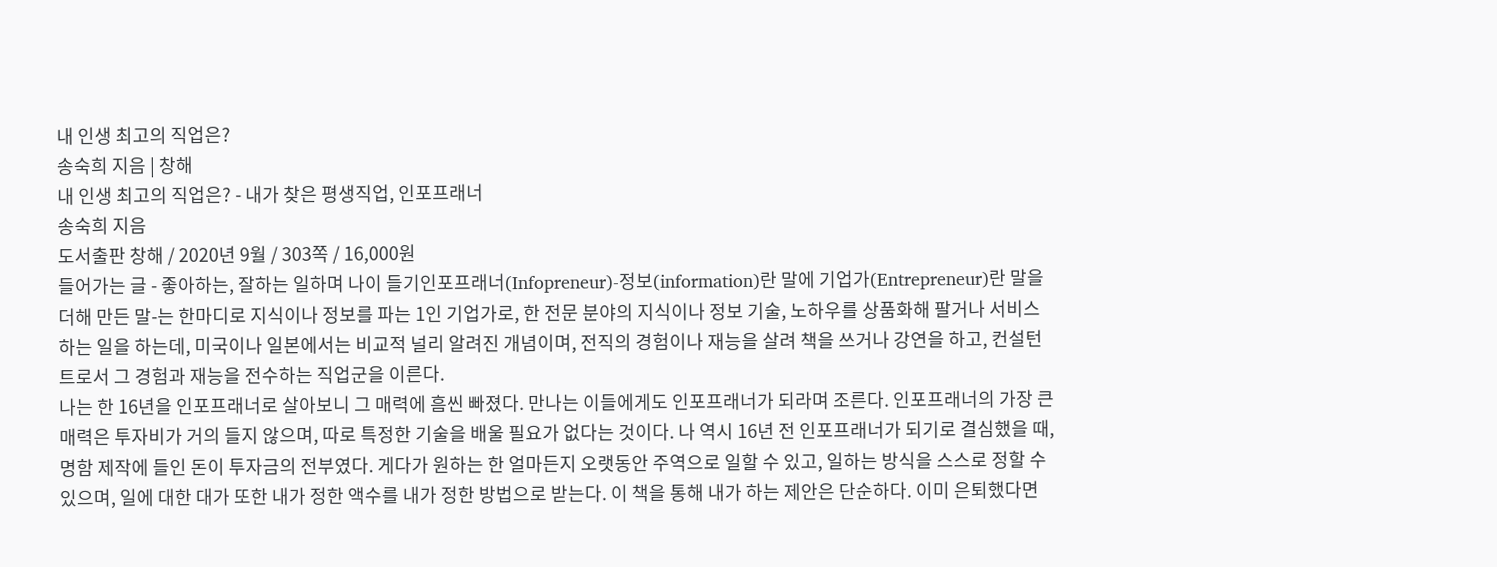내 인생 최고의 직업은?
송숙희 지음 | 창해
내 인생 최고의 직업은? - 내가 찾은 평생직업, 인포프래너
송숙희 지음
도서출판 창해 / 2020년 9월 / 303쪽 / 16,000원
들어가는 글 - 좋아하는, 잘하는 일하며 나이 들기인포프래너(Infopreneur)-정보(information)란 말에 기업가(Entrepreneur)란 말을 더해 만든 말-는 한마디로 지식이나 정보를 파는 1인 기업가로, 한 전문 분야의 지식이나 정보 기술, 노하우를 상품화해 팔거나 서비스하는 일을 하는데, 미국이나 일본에서는 비교적 널리 알려진 개념이며, 전직의 경험이나 재능을 살려 책을 쓰거나 강연을 하고, 컨설턴트로서 그 경험과 재능을 전수하는 직업군을 이른다.
나는 한 16년을 인포프래너로 살아보니 그 매력에 흠씬 빠졌다. 만나는 이들에게도 인포프래너가 되라며 조른다. 인포프래너의 가장 큰 매력은 투자비가 거의 들지 않으며, 따로 특정한 기술을 배울 필요가 없다는 것이다. 나 역시 16년 전 인포프래너가 되기로 결심했을 때, 명함 제작에 들인 돈이 투자금의 전부였다. 게다가 원하는 한 얼마든지 오랫동안 주역으로 일할 수 있고, 일하는 방식을 스스로 정할 수 있으며, 일에 대한 대가 또한 내가 정한 액수를 내가 정한 방법으로 받는다. 이 책을 통해 내가 하는 제안은 단순하다. 이미 은퇴했다면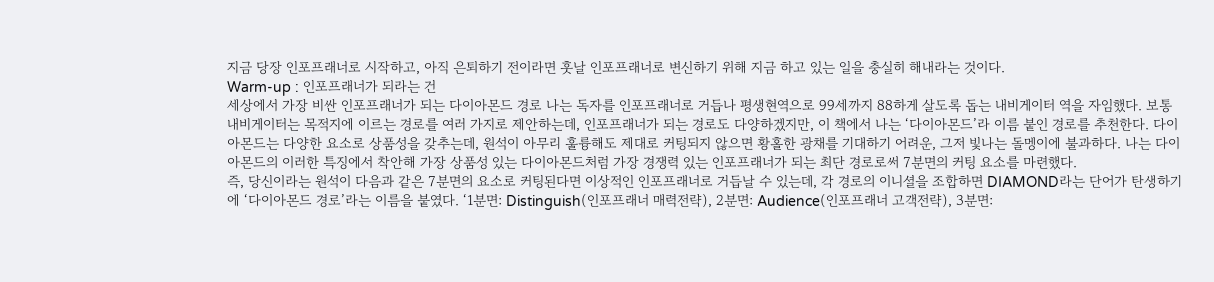지금 당장 인포프래너로 시작하고, 아직 은퇴하기 전이라면 훗날 인포프래너로 변신하기 위해 지금 하고 있는 일을 충실히 해내라는 것이다.
Warm-up : 인포프래너가 되라는 건
세상에서 가장 비싼 인포프래너가 되는 다이아몬드 경로 나는 독자를 인포프래너로 거듭나 평생현역으로 99세까지 88하게 살도록 돕는 내비게이터 역을 자임했다. 보통 내비게이터는 목적지에 이르는 경로를 여러 가지로 제안하는데, 인포프래너가 되는 경로도 다양하겠지만, 이 책에서 나는 ‘다이아몬드’라 이름 붙인 경로를 추천한다. 다이아몬드는 다양한 요소로 상품성을 갖추는데, 원석이 아무리 훌륭해도 제대로 커팅되지 않으면 황홀한 광채를 기대하기 어려운, 그저 빛나는 돌멩이에 불과하다. 나는 다이아몬드의 이러한 특징에서 착안해 가장 상품성 있는 다이아몬드처럼 가장 경쟁력 있는 인포프래너가 되는 최단 경로로써 7분면의 커팅 요소를 마련했다.
즉, 당신이라는 원석이 다음과 같은 7분면의 요소로 커팅된다면 이상적인 인포프래너로 거듭날 수 있는데, 각 경로의 이니셜을 조합하면 DIAMOND라는 단어가 탄생하기에 ‘다이아몬드 경로’라는 이름을 붙였다. ‘1분면: Distinguish(인포프래너 매력전략), 2분면: Audience(인포프래너 고객전략), 3분면: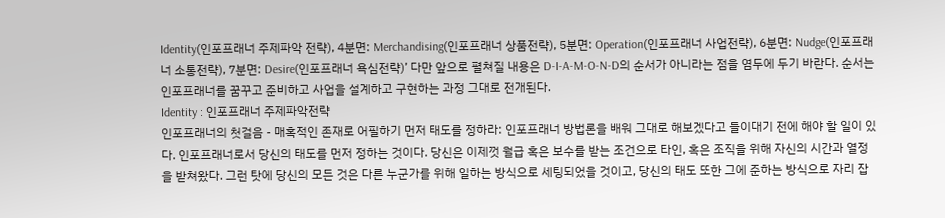Identity(인포프래너 주제파악 전략), 4분면: Merchandising(인포프래너 상품전략), 5분면: Operation(인포프래너 사업전략), 6분면: Nudge(인포프래너 소통전략), 7분면: Desire(인포프래너 욕심전략)’ 다만 앞으로 펼쳐질 내용은 D-I-A-M-O-N-D의 순서가 아니라는 점을 염두에 두기 바란다. 순서는 인포프래너를 꿈꾸고 준비하고 사업을 설계하고 구현하는 과정 그대로 전개된다.
Identity : 인포프래너 주제파악전략
인포프래너의 첫걸음 - 매혹적인 존재로 어필하기 먼저 태도를 정하라: 인포프래너 방법론을 배워 그대로 해보겠다고 들이대기 전에 해야 할 일이 있다. 인포프래너로서 당신의 태도를 먼저 정하는 것이다. 당신은 이제껏 월급 혹은 보수를 받는 조건으로 타인, 혹은 조직을 위해 자신의 시간과 열정을 받쳐왔다. 그런 탓에 당신의 모든 것은 다른 누군가를 위해 일하는 방식으로 세팅되었을 것이고, 당신의 태도 또한 그에 준하는 방식으로 자리 잡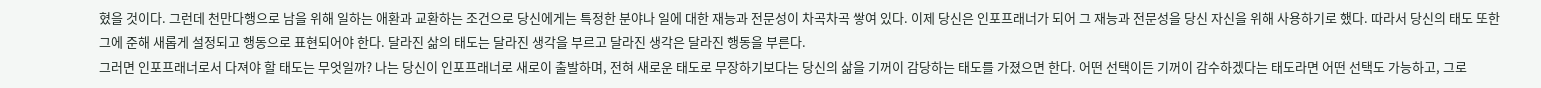혔을 것이다. 그런데 천만다행으로 남을 위해 일하는 애환과 교환하는 조건으로 당신에게는 특정한 분야나 일에 대한 재능과 전문성이 차곡차곡 쌓여 있다. 이제 당신은 인포프래너가 되어 그 재능과 전문성을 당신 자신을 위해 사용하기로 했다. 따라서 당신의 태도 또한 그에 준해 새롭게 설정되고 행동으로 표현되어야 한다. 달라진 삶의 태도는 달라진 생각을 부르고 달라진 생각은 달라진 행동을 부른다.
그러면 인포프래너로서 다져야 할 태도는 무엇일까? 나는 당신이 인포프래너로 새로이 출발하며, 전혀 새로운 태도로 무장하기보다는 당신의 삶을 기꺼이 감당하는 태도를 가졌으면 한다. 어떤 선택이든 기꺼이 감수하겠다는 태도라면 어떤 선택도 가능하고, 그로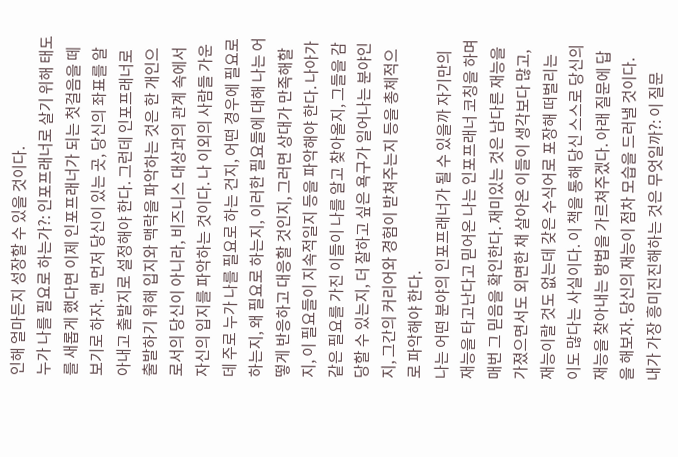인해 얼마든지 성장할 수 있을 것이다.
누가 나를 필요로 하는가?: 인포프래너로 살기 위해 태도를 새롭게 했다면 이제 인포프래너가 되는 첫걸음을 떼보기로 하자. 맨 먼저 당신이 있는 곳, 당신의 좌표를 알아내고 출발지로 설정해야 한다. 그런데 인포프래너로 출발하기 위해 입지와 맥락을 파악하는 것은 한 개인으로서의 당신이 아니라, 비즈니스 대상과의 관계 속에서 자신의 입지를 파악하는 것이다. 나 이외의 사람들 가운데 주로 누가 나를 필요로 하는 건지, 어떤 경우에 필요로 하는지, 왜 필요로 하는지, 이러한 필요들에 대해 나는 어떻게 반응하고 대응할 것인지, 그러면 상대가 만족해할지, 이 필요들이 지속적일지 등을 파악해야 한다. 나아가 같은 필요를 가진 이들이 나를 알고 찾아올지, 그들을 감당할 수 있는지, 더 잘하고 싶은 욕구가 일어나는 분야인지, 그간의 커리어와 경험이 받쳐주는지 등을 총체적으로 파악해야 한다.
나는 어떤 분야의 인포프래너가 될 수 있을까 자기만의 재능을 타고난다고 믿어온 나는 인포프래너 코칭을 하며 매번 그 믿음을 확인한다. 재미있는 것은 남다른 재능을 가졌으면서도 외면한 채 살아온 이들이 생각보다 많고, 재능이랄 것도 없는데 갖은 수식어로 포장해 떠벌리는 이도 많다는 사실이다. 이 책을 통해 당신 스스로 당신의 재능을 찾아내는 방법을 가르쳐주겠다. 아래 질문에 답을 해보자. 당신의 재능이 점차 모습을 드러낼 것이다.
내가 가장 흥미진진해하는 것은 무엇일까?: 이 질문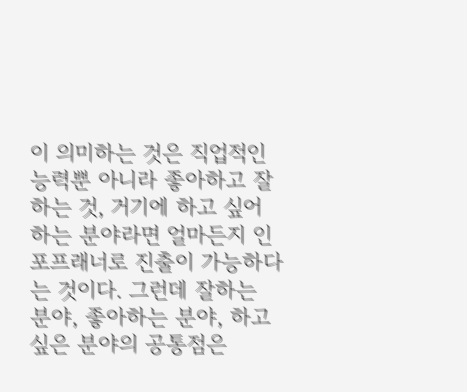이 의미하는 것은 직업적인 능력뿐 아니라 좋아하고 잘하는 것, 거기에 하고 싶어 하는 분야라면 얼마든지 인포프래너로 진출이 가능하다는 것이다. 그런데 잘하는 분야, 좋아하는 분야, 하고 싶은 분야의 공통점은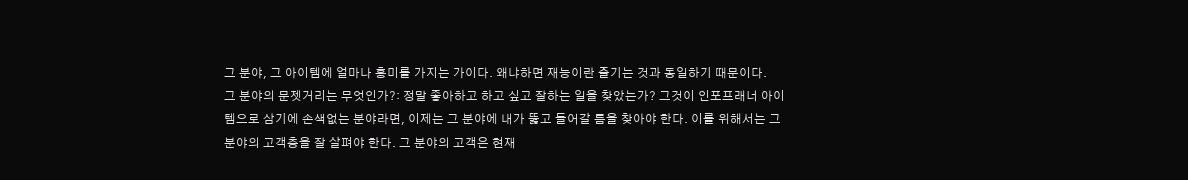그 분야, 그 아이템에 얼마나 흥미를 가지는 가이다. 왜냐하면 재능이란 즐기는 것과 동일하기 때문이다.
그 분야의 문젯거리는 무엇인가?: 정말 좋아하고 하고 싶고 잘하는 일을 찾았는가? 그것이 인포프래너 아이템으로 삼기에 손색없는 분야라면, 이제는 그 분야에 내가 뚫고 들어갈 틈을 찾아야 한다. 이를 위해서는 그 분야의 고객층을 잘 살펴야 한다. 그 분야의 고객은 현재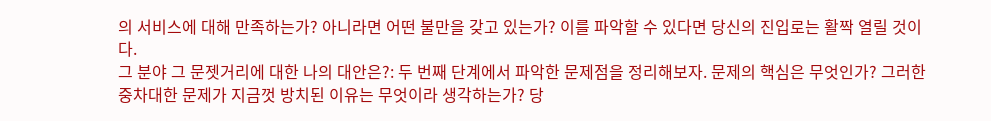의 서비스에 대해 만족하는가? 아니라면 어떤 불만을 갖고 있는가? 이를 파악할 수 있다면 당신의 진입로는 활짝 열릴 것이다.
그 분야 그 문젯거리에 대한 나의 대안은?: 두 번째 단계에서 파악한 문제점을 정리해보자. 문제의 핵심은 무엇인가? 그러한 중차대한 문제가 지금껏 방치된 이유는 무엇이라 생각하는가? 당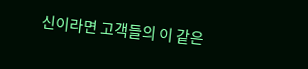신이라면 고객들의 이 같은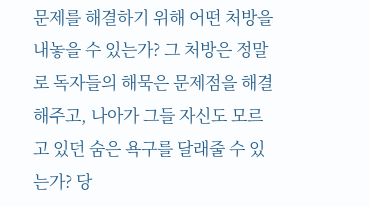문제를 해결하기 위해 어떤 처방을 내놓을 수 있는가? 그 처방은 정말로 독자들의 해묵은 문제점을 해결해주고, 나아가 그들 자신도 모르고 있던 숨은 욕구를 달래줄 수 있는가? 당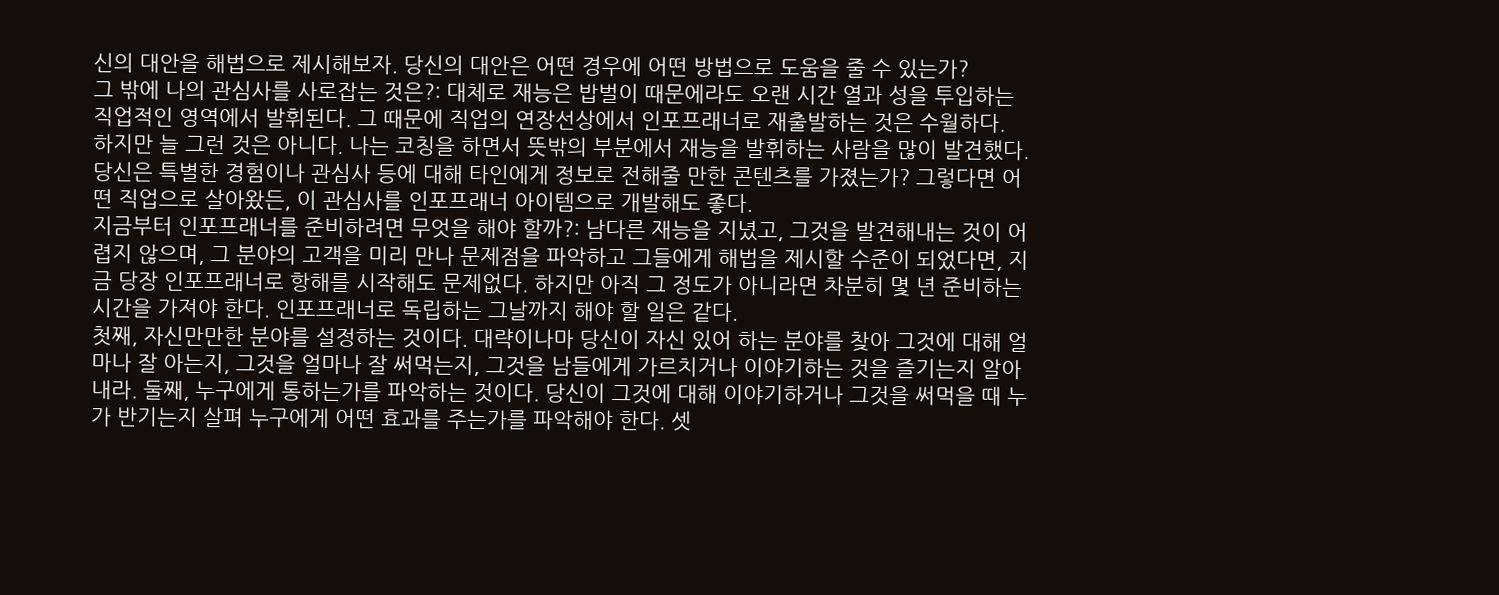신의 대안을 해법으로 제시해보자. 당신의 대안은 어떤 경우에 어떤 방법으로 도움을 줄 수 있는가?
그 밖에 나의 관심사를 사로잡는 것은?: 대체로 재능은 밥벌이 때문에라도 오랜 시간 열과 성을 투입하는 직업적인 영역에서 발휘된다. 그 때문에 직업의 연장선상에서 인포프래너로 재출발하는 것은 수월하다. 하지만 늘 그런 것은 아니다. 나는 코칭을 하면서 뜻밖의 부분에서 재능을 발휘하는 사람을 많이 발견했다. 당신은 특별한 경험이나 관심사 등에 대해 타인에게 정보로 전해줄 만한 콘텐츠를 가졌는가? 그렇다면 어떤 직업으로 살아왔든, 이 관심사를 인포프래너 아이템으로 개발해도 좋다.
지금부터 인포프래너를 준비하려면 무엇을 해야 할까?: 남다른 재능을 지녔고, 그것을 발견해내는 것이 어렵지 않으며, 그 분야의 고객을 미리 만나 문제점을 파악하고 그들에게 해법을 제시할 수준이 되었다면, 지금 당장 인포프래너로 항해를 시작해도 문제없다. 하지만 아직 그 정도가 아니라면 차분히 몇 년 준비하는 시간을 가져야 한다. 인포프래너로 독립하는 그날까지 해야 할 일은 같다.
첫째, 자신만만한 분야를 설정하는 것이다. 대략이나마 당신이 자신 있어 하는 분야를 찾아 그것에 대해 얼마나 잘 아는지, 그것을 얼마나 잘 써먹는지, 그것을 남들에게 가르치거나 이야기하는 것을 즐기는지 알아내라. 둘째, 누구에게 통하는가를 파악하는 것이다. 당신이 그것에 대해 이야기하거나 그것을 써먹을 때 누가 반기는지 살펴 누구에게 어떤 효과를 주는가를 파악해야 한다. 셋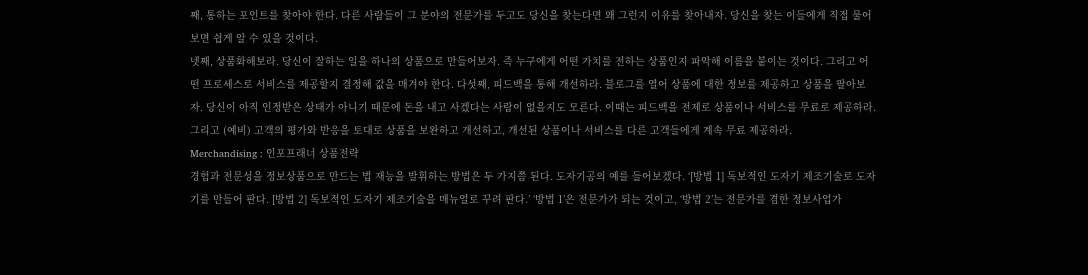째, 통하는 포인트를 찾아야 한다. 다른 사람들이 그 분야의 전문가를 두고도 당신을 찾는다면 왜 그런지 이유를 찾아내자. 당신을 찾는 이들에게 직접 물어보면 쉽게 알 수 있을 것이다.
넷째, 상품화해보라. 당신이 잘하는 일을 하나의 상품으로 만들어보자. 즉 누구에게 어떤 가치를 전하는 상품인지 파악해 이름을 붙이는 것이다. 그리고 어떤 프로세스로 서비스를 제공할지 결정해 값을 매겨야 한다. 다섯째, 피드백을 통해 개선하라. 블로그를 열어 상품에 대한 정보를 제공하고 상품을 팔아보자. 당신이 아직 인정받은 상태가 아니기 때문에 돈을 내고 사겠다는 사람이 없을지도 모른다. 이때는 피드백을 전제로 상품이나 서비스를 무료로 제공하라. 그리고 (예비) 고객의 평가와 반응을 토대로 상품을 보완하고 개선하고, 개선된 상품이나 서비스를 다른 고객들에게 계속 무료 제공하라.
Merchandising : 인포프래너 상품전략
경험과 전문성을 정보상품으로 만드는 법 재능을 발휘하는 방법은 두 가지쯤 된다. 도자기공의 예를 들어보겠다. ‘[방법 1] 독보적인 도자기 제조기술로 도자기를 만들어 판다. [방법 2] 독보적인 도자기 제조기술을 매뉴얼로 꾸려 판다.’ ‘방법 1’은 전문가가 되는 것이고, ‘방법 2’는 전문가를 겸한 정보사업가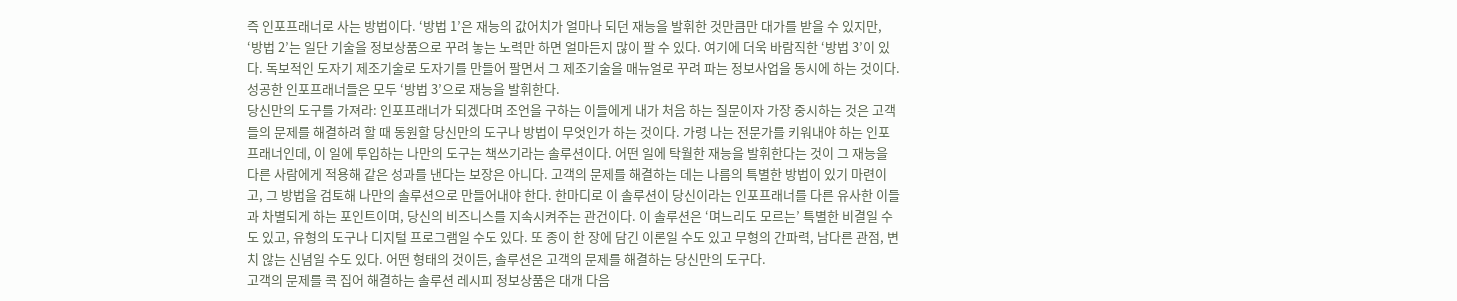즉 인포프래너로 사는 방법이다. ‘방법 1’은 재능의 값어치가 얼마나 되던 재능을 발휘한 것만큼만 대가를 받을 수 있지만, ‘방법 2’는 일단 기술을 정보상품으로 꾸려 놓는 노력만 하면 얼마든지 많이 팔 수 있다. 여기에 더욱 바람직한 ‘방법 3’이 있다. 독보적인 도자기 제조기술로 도자기를 만들어 팔면서 그 제조기술을 매뉴얼로 꾸려 파는 정보사업을 동시에 하는 것이다. 성공한 인포프래너들은 모두 ‘방법 3’으로 재능을 발휘한다.
당신만의 도구를 가져라: 인포프래너가 되겠다며 조언을 구하는 이들에게 내가 처음 하는 질문이자 가장 중시하는 것은 고객들의 문제를 해결하려 할 때 동원할 당신만의 도구나 방법이 무엇인가 하는 것이다. 가령 나는 전문가를 키워내야 하는 인포프래너인데, 이 일에 투입하는 나만의 도구는 책쓰기라는 솔루션이다. 어떤 일에 탁월한 재능을 발휘한다는 것이 그 재능을 다른 사람에게 적용해 같은 성과를 낸다는 보장은 아니다. 고객의 문제를 해결하는 데는 나름의 특별한 방법이 있기 마련이고, 그 방법을 검토해 나만의 솔루션으로 만들어내야 한다. 한마디로 이 솔루션이 당신이라는 인포프래너를 다른 유사한 이들과 차별되게 하는 포인트이며, 당신의 비즈니스를 지속시켜주는 관건이다. 이 솔루션은 ‘며느리도 모르는’ 특별한 비결일 수도 있고, 유형의 도구나 디지털 프로그램일 수도 있다. 또 종이 한 장에 담긴 이론일 수도 있고 무형의 간파력, 남다른 관점, 변치 않는 신념일 수도 있다. 어떤 형태의 것이든, 솔루션은 고객의 문제를 해결하는 당신만의 도구다.
고객의 문제를 콕 집어 해결하는 솔루션 레시피 정보상품은 대개 다음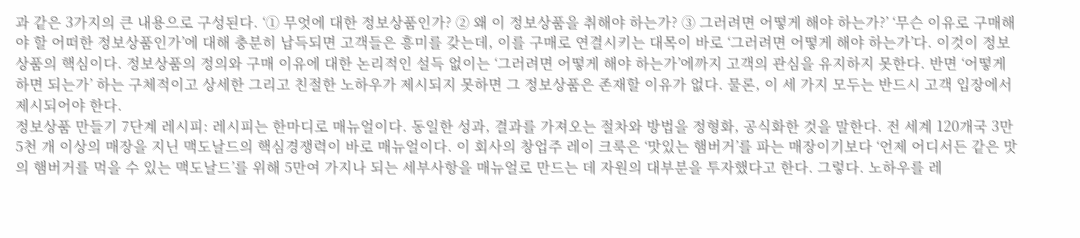과 같은 3가지의 큰 내용으로 구성된다. ‘① 무엇에 대한 정보상품인가? ② 왜 이 정보상품을 취해야 하는가? ③ 그러려면 어떻게 해야 하는가?’ ‘무슨 이유로 구매해야 할 어떠한 정보상품인가’에 대해 충분히 납득되면 고객들은 흥미를 갖는데, 이를 구매로 연결시키는 대목이 바로 ‘그러려면 어떻게 해야 하는가’다. 이것이 정보상품의 핵심이다. 정보상품의 정의와 구매 이유에 대한 논리적인 설득 없이는 ‘그러려면 어떻게 해야 하는가’에까지 고객의 관심을 유지하지 못한다. 반면 ‘어떻게 하면 되는가’ 하는 구체적이고 상세한 그리고 친절한 노하우가 제시되지 못하면 그 정보상품은 존재할 이유가 없다. 물론, 이 세 가지 모두는 반드시 고객 입장에서 제시되어야 한다.
정보상품 만들기 7단계 레시피: 레시피는 한마디로 매뉴얼이다. 동일한 성과, 결과를 가져오는 절차와 방법을 정형화, 공식화한 것을 말한다. 전 세계 120개국 3만 5천 개 이상의 매장을 지닌 맥도날드의 핵심경쟁력이 바로 매뉴얼이다. 이 회사의 창업주 레이 크룩은 ‘맛있는 햄버거’를 파는 매장이기보다 ‘언제 어디서든 같은 맛의 햄버거를 먹을 수 있는 맥도날드’를 위해 5만여 가지나 되는 세부사항을 매뉴얼로 만드는 데 자원의 대부분을 투자했다고 한다. 그렇다. 노하우를 레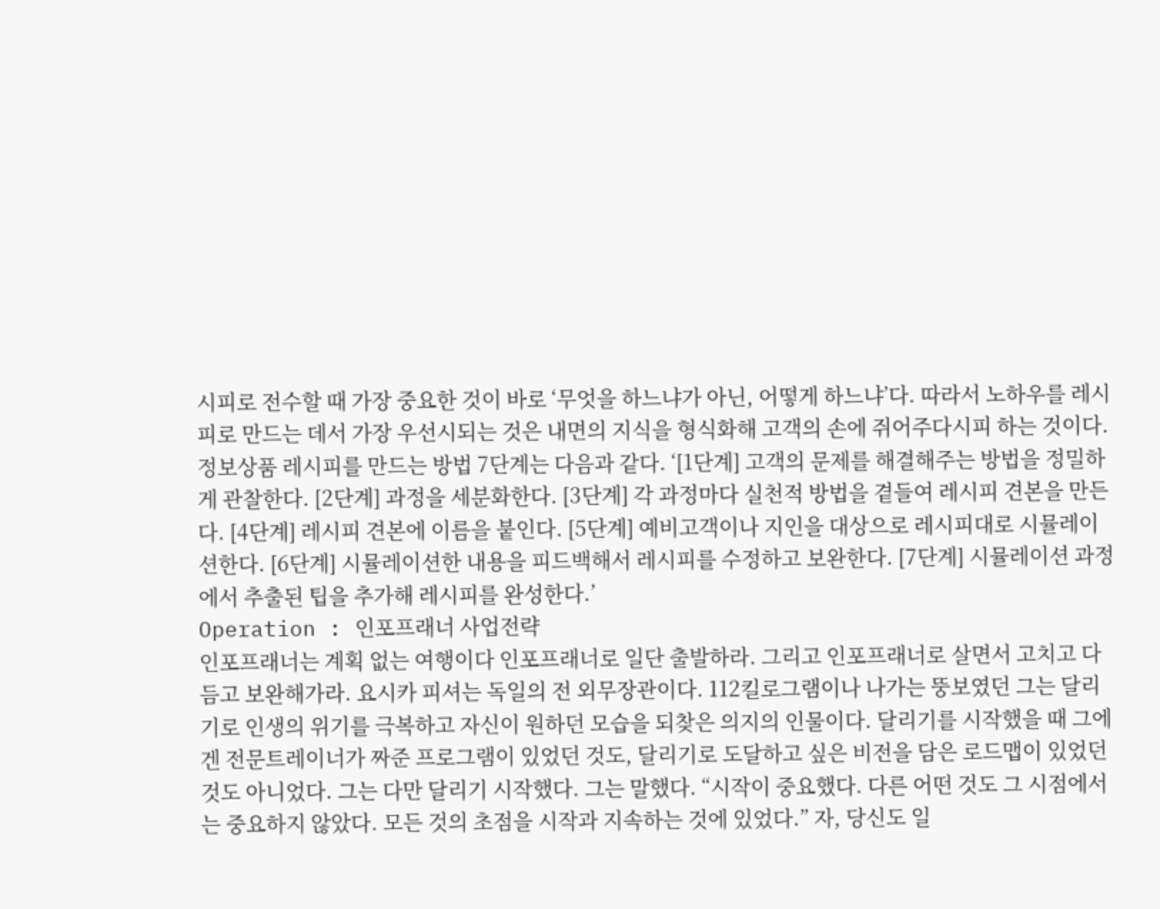시피로 전수할 때 가장 중요한 것이 바로 ‘무엇을 하느냐가 아닌, 어떻게 하느냐’다. 따라서 노하우를 레시피로 만드는 데서 가장 우선시되는 것은 내면의 지식을 형식화해 고객의 손에 쥐어주다시피 하는 것이다.
정보상품 레시피를 만드는 방법 7단계는 다음과 같다. ‘[1단계] 고객의 문제를 해결해주는 방법을 정밀하게 관찰한다. [2단계] 과정을 세분화한다. [3단계] 각 과정마다 실천적 방법을 곁들여 레시피 견본을 만든다. [4단계] 레시피 견본에 이름을 붙인다. [5단계] 예비고객이나 지인을 대상으로 레시피대로 시뮬레이션한다. [6단계] 시뮬레이션한 내용을 피드백해서 레시피를 수정하고 보완한다. [7단계] 시뮬레이션 과정에서 추출된 팁을 추가해 레시피를 완성한다.’
Operation : 인포프래너 사업전략
인포프래너는 계획 없는 여행이다 인포프래너로 일단 출발하라. 그리고 인포프래너로 살면서 고치고 다듬고 보완해가라. 요시카 피셔는 독일의 전 외무장관이다. 112킬로그램이나 나가는 뚱보였던 그는 달리기로 인생의 위기를 극복하고 자신이 원하던 모습을 되찾은 의지의 인물이다. 달리기를 시작했을 때 그에겐 전문트레이너가 짜준 프로그램이 있었던 것도, 달리기로 도달하고 싶은 비전을 담은 로드맵이 있었던 것도 아니었다. 그는 다만 달리기 시작했다. 그는 말했다. “시작이 중요했다. 다른 어떤 것도 그 시점에서는 중요하지 않았다. 모든 것의 초점을 시작과 지속하는 것에 있었다.” 자, 당신도 일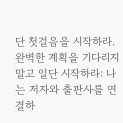단 첫걸음을 시작하라.
완벽한 계획을 기다리지 말고 일단 시작하라: 나는 저자와 출판사를 연결하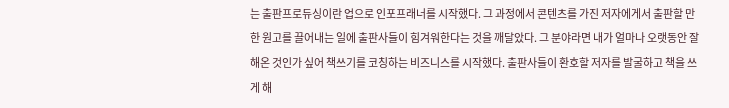는 출판프로듀싱이란 업으로 인포프래너를 시작했다. 그 과정에서 콘텐츠를 가진 저자에게서 출판할 만한 원고를 끌어내는 일에 출판사들이 힘겨워한다는 것을 깨달았다. 그 분야라면 내가 얼마나 오랫동안 잘해온 것인가 싶어 책쓰기를 코칭하는 비즈니스를 시작했다. 출판사들이 환호할 저자를 발굴하고 책을 쓰게 해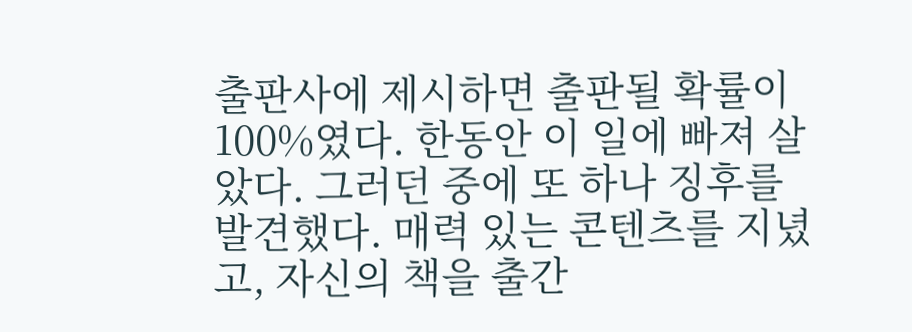출판사에 제시하면 출판될 확률이 100%였다. 한동안 이 일에 빠져 살았다. 그러던 중에 또 하나 징후를 발견했다. 매력 있는 콘텐츠를 지녔고, 자신의 책을 출간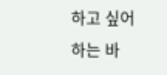하고 싶어 하는 바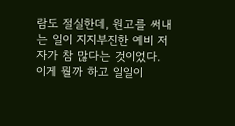람도 절실한데, 원고를 써내는 일이 지지부진한 예비 저자가 참 많다는 것이었다. 이게 뭘까 하고 일일이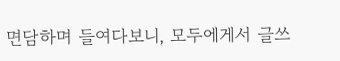면담하며 들여다보니, 모두에게서 글쓰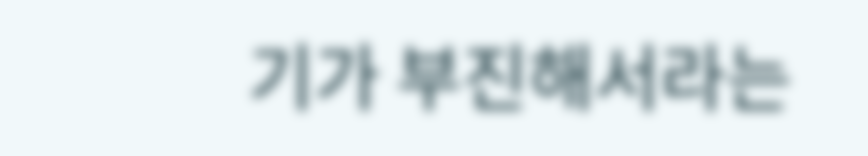기가 부진해서라는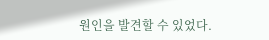원인을 발견할 수 있었다.